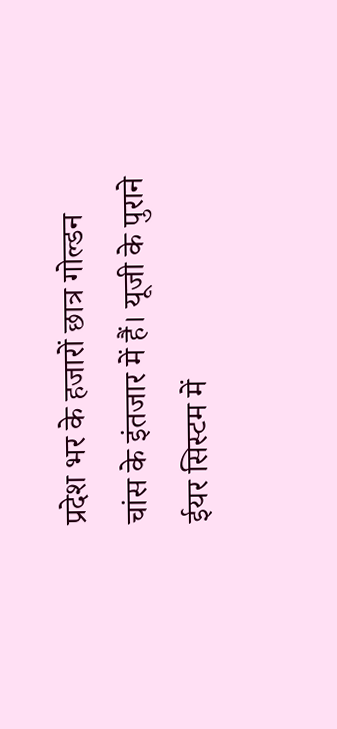प्रदेश भर के हजारों छात्र गोल्डन चांस के इंतजार में हैं। यूजी के पुराने ईयर सिस्टम में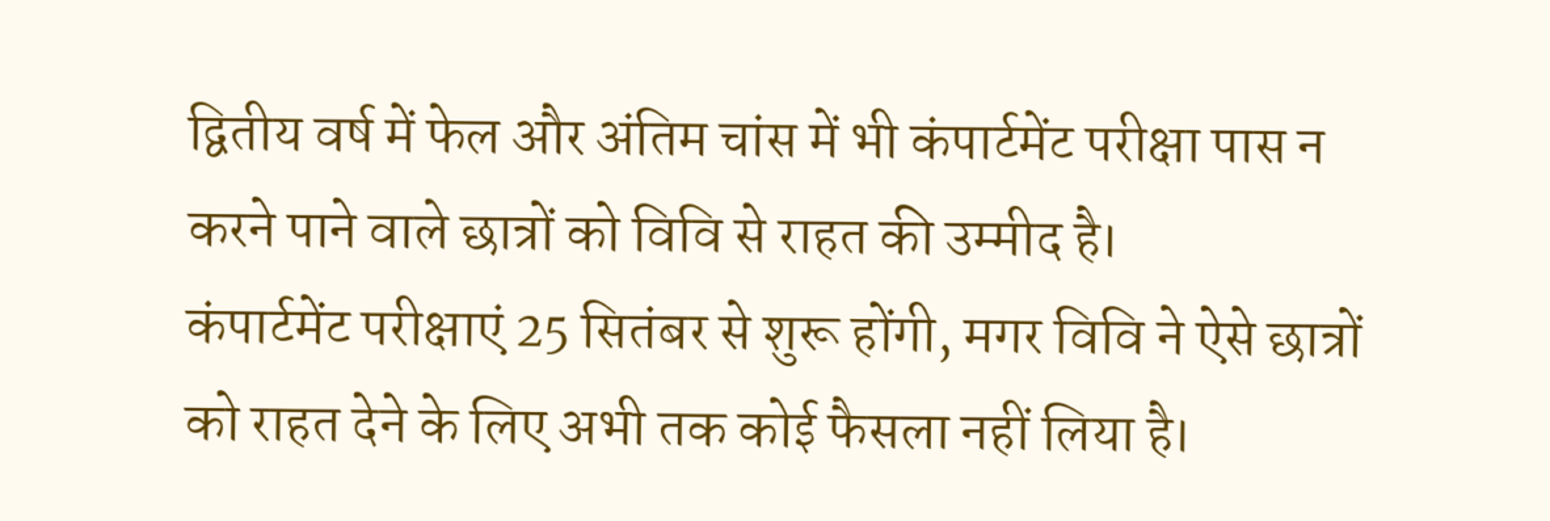द्वितीय वर्ष में फेल और अंतिम चांस में भी कंपार्टमेंट परीक्षा पास न करने पाने वाले छात्रों को विवि से राहत की उम्मीद है।
कंपार्टमेंट परीक्षाएं 25 सितंबर से शुरू होंगी, मगर विवि ने ऐसे छात्रों को राहत देने के लिए अभी तक कोई फैसला नहीं लिया है।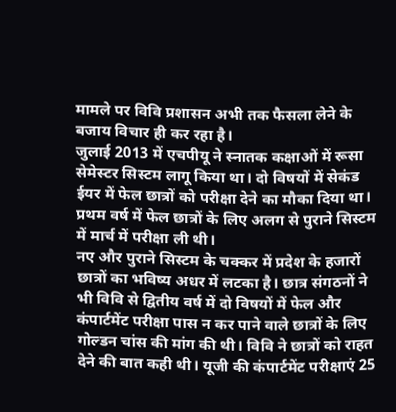मामले पर विवि प्रशासन अभी तक फैसला लेने के बजाय विचार ही कर रहा है।
जुलाई 2013 में एचपीयू ने स्नातक कक्षाओं में रूसा सेमेस्टर सिस्टम लागू किया था। दो विषयों में सेकंड ईयर में फेल छात्रों को परीक्षा देने का मौका दिया था। प्रथम वर्ष में फेल छात्रों के लिए अलग से पुराने सिस्टम में मार्च में परीक्षा ली थी।
नए और पुराने सिस्टम के चक्कर में प्रदेश के हजारों छात्रों का भविष्य अधर में लटका है। छात्र संगठनों ने भी विवि से द्वितीय वर्ष में दो विषयों में फेल और कंपार्टमेंट परीक्षा पास न कर पाने वाले छात्रों के लिए गोल्डन चांस की मांग की थी। विवि ने छात्रों को राहत देने की बात कही थी। यूजी की कंपार्टमेंट परीक्षाएं 25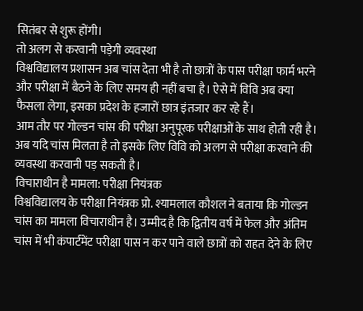सितंबर से शुरू होंगी।
तो अलग से करवानी पड़ेगी व्यवस्था
विश्वविद्यालय प्रशासन अब चांस देता भी है तो छात्रों के पास परीक्षा फार्म भरने और परीक्षा में बैठने के लिए समय ही नहीं बचा है। ऐसे में विवि अब क्या फैसला लेगा, इसका प्रदेश के हजारों छात्र इंतजार कर रहे हैं।
आम तौर पर गोल्डन चांस की परीक्षा अनुपूरक परीक्षाओं के साथ होती रही है। अब यदि चांस मिलता है तो इसके लिए विवि को अलग से परीक्षा करवाने की व्यवस्था करवानी पड़ सकती है।
विचाराधीन है मामला: परीक्षा नियंत्रक
विश्वविद्यालय के परीक्षा नियंत्रक प्रो. श्यामलाल कौशल ने बताया कि गोल्डन चांस का मामला विचाराधीन है। उम्मीद है कि द्वितीय वर्ष में फेल और अंतिम चांस में भी कंपार्टमेंट परीक्षा पास न कर पाने वाले छात्रों को राहत देने के लिए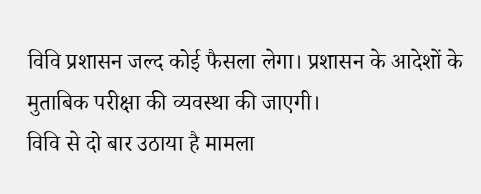विवि प्रशासन जल्द कोई फैसला लेगा। प्रशासन के आदेशों के मुताबिक परीक्षा की व्यवस्था की जाएगी।
विवि से दो बार उठाया है मामला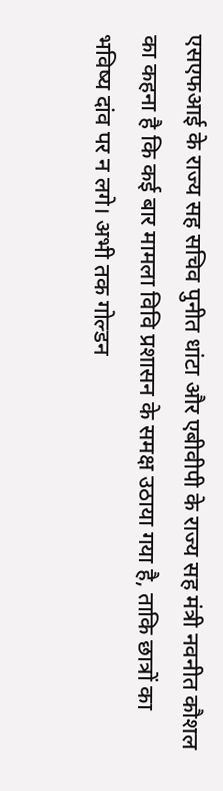एसएफआई के राज्य सह सचिव पुनीत धांटा और एबीवीपी के राज्य सह मंत्री नवनीत कौशल का कहना है कि कई बार मामला विवि प्रशासन के समक्ष उठाया गया है, ताकि छात्रों का भविष्य दांव पर न लगे। अभी तक गोल्डन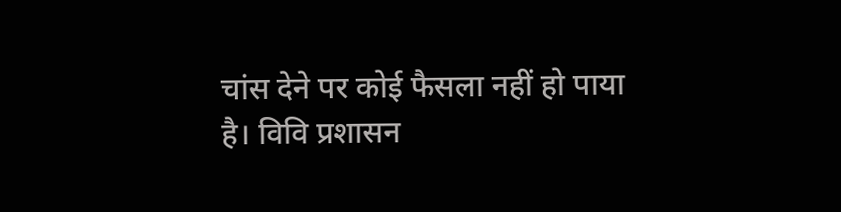चांस देने पर कोई फैसला नहीं हो पाया है। विवि प्रशासन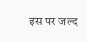इस पर जल्द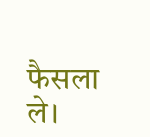फैसला ले।